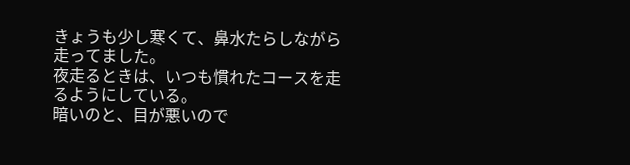きょうも少し寒くて、鼻水たらしながら走ってました。
夜走るときは、いつも慣れたコースを走るようにしている。
暗いのと、目が悪いので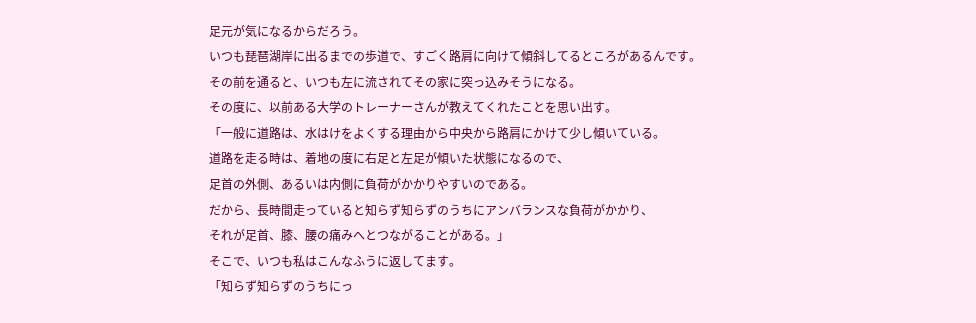足元が気になるからだろう。
いつも琵琶湖岸に出るまでの歩道で、すごく路肩に向けて傾斜してるところがあるんです。
その前を通ると、いつも左に流されてその家に突っ込みそうになる。
その度に、以前ある大学のトレーナーさんが教えてくれたことを思い出す。
「一般に道路は、水はけをよくする理由から中央から路肩にかけて少し傾いている。
道路を走る時は、着地の度に右足と左足が傾いた状態になるので、
足首の外側、あるいは内側に負荷がかかりやすいのである。
だから、長時間走っていると知らず知らずのうちにアンバランスな負荷がかかり、
それが足首、膝、腰の痛みへとつながることがある。」
そこで、いつも私はこんなふうに返してます。
「知らず知らずのうちにっ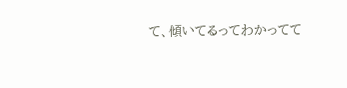て、傾いてるってわかってて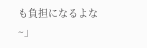も負担になるよな~」